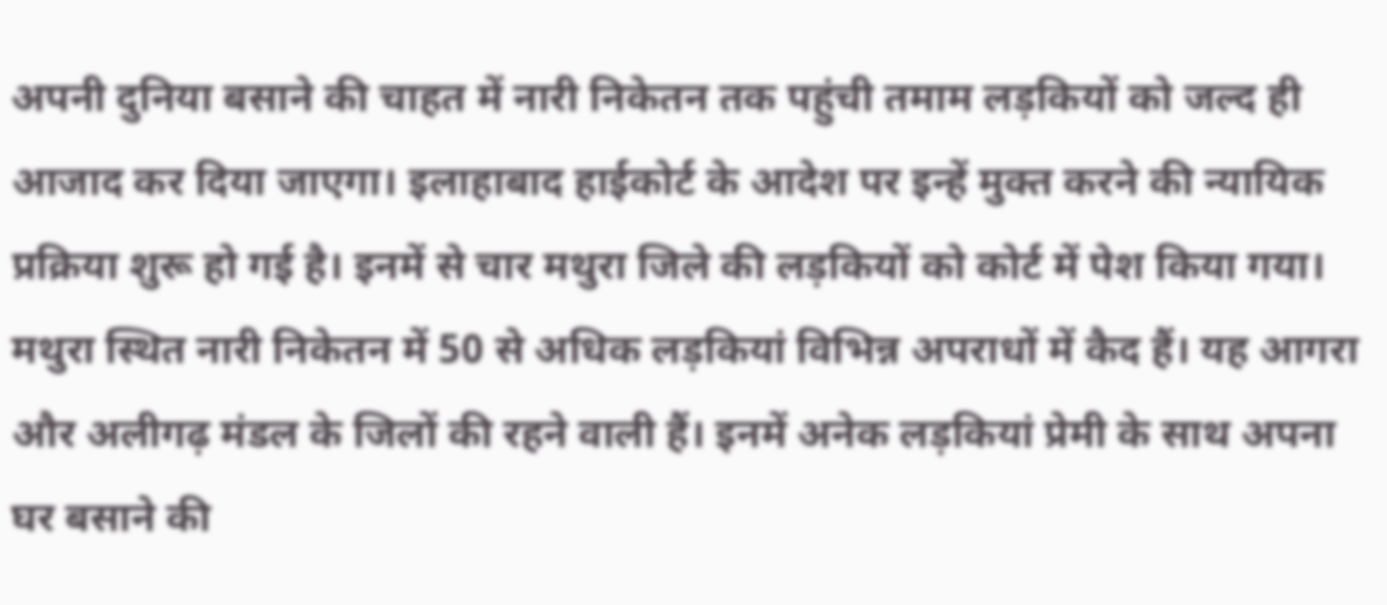अपनी दुनिया बसाने की चाहत में नारी निकेतन तक पहुंची तमाम लड़कियों को जल्द ही आजाद कर दिया जाएगा। इलाहाबाद हाईकोर्ट के आदेश पर इन्हें मुक्त करने की न्यायिक प्रक्रिया शुरू हो गई है। इनमें से चार मथुरा जिले की लड़कियों को कोर्ट में पेश किया गया।
मथुरा स्थित नारी निकेतन में 50 से अधिक लड़कियां विभिन्न अपराधों में कैद हैं। यह आगरा और अलीगढ़ मंडल के जिलों की रहने वाली हैं। इनमें अनेक लड़कियां प्रेमी के साथ अपना घर बसाने की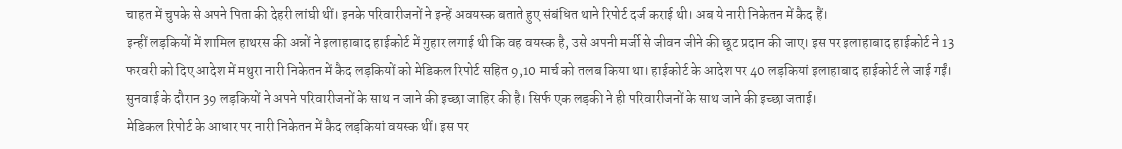चाहत में चुपके से अपने पिता की देहरी लांघी थीं। इनके परिवारीजनों ने इन्हें अवयस्क बताते हुए संबंधित थाने रिपोर्ट दर्ज कराई थी। अब ये नारी निकेतन में कैद हैं।
इन्हीं लड़कियों में शामिल हाथरस की अन्नों ने इलाहाबाद हाईकोर्ट में गुहार लगाई थी कि वह वयस्क है, उसे अपनी मर्जी से जीवन जीने की छूट प्रदान की जाए। इस पर इलाहाबाद हाईकोर्ट ने 13 फरवरी को दिए आदेश में मथुरा नारी निकेतन में कैद लड़कियों को मेडिकल रिपोर्ट सहित 9,10 मार्च को तलब किया था। हाईकोर्ट के आदेश पर 40 लड़कियां इलाहाबाद हाईकोर्ट ले जाई गईं। सुनवाई के दौरान 39 लड़कियों ने अपने परिवारीजनों के साथ न जाने की इच्छा जाहिर की है। सिर्फ एक लड़की ने ही परिवारीजनों के साथ जाने की इच्छा जताई।
मेडिकल रिपोर्ट के आधार पर नारी निकेतन में कैद लड़कियां वयस्क थीं। इस पर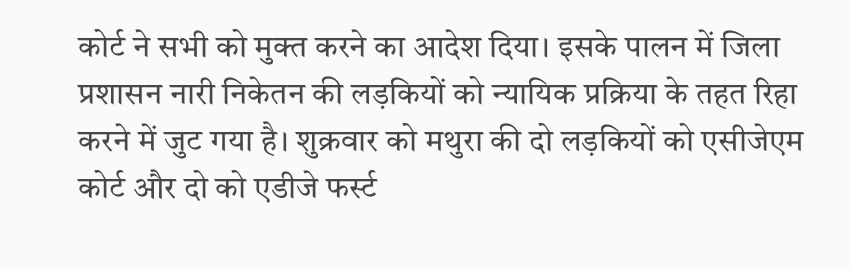कोर्ट ने सभी को मुक्त करने का आदेश दिया। इसके पालन में जिला प्रशासन नारी निकेतन की लड़कियों को न्यायिक प्रक्रिया के तहत रिहा करने में जुट गया है। शुक्रवार को मथुरा की दो लड़कियों को एसीजेएम कोर्ट और दो को एडीजे फर्स्ट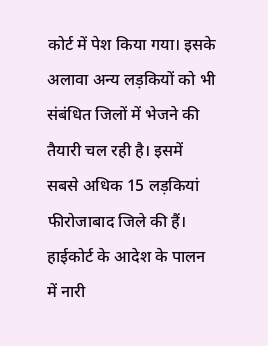कोर्ट में पेश किया गया। इसके अलावा अन्य लड़कियों को भी संबंधित जिलों में भेजने की तैयारी चल रही है। इसमें सबसे अधिक 15 लड़कियां फीरोजाबाद जिले की हैं।
हाईकोर्ट के आदेश के पालन में नारी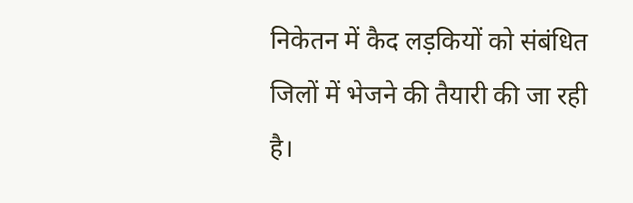निकेतन में कैद लड़कियों को संबंधित जिलों में भेजने की तैयारी की जा रही है।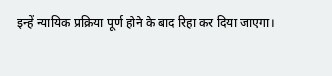इन्हें न्यायिक प्रक्रिया पूर्ण होने के बाद रिहा कर दिया जाएगा।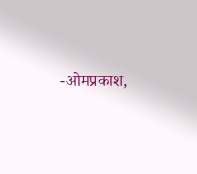-ओमप्रकाश,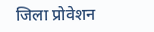जिला प्रोवेशन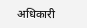अधिकारी